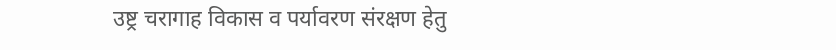उष्ट्र चरागाह विकास व पर्यावरण संरक्षण हेतु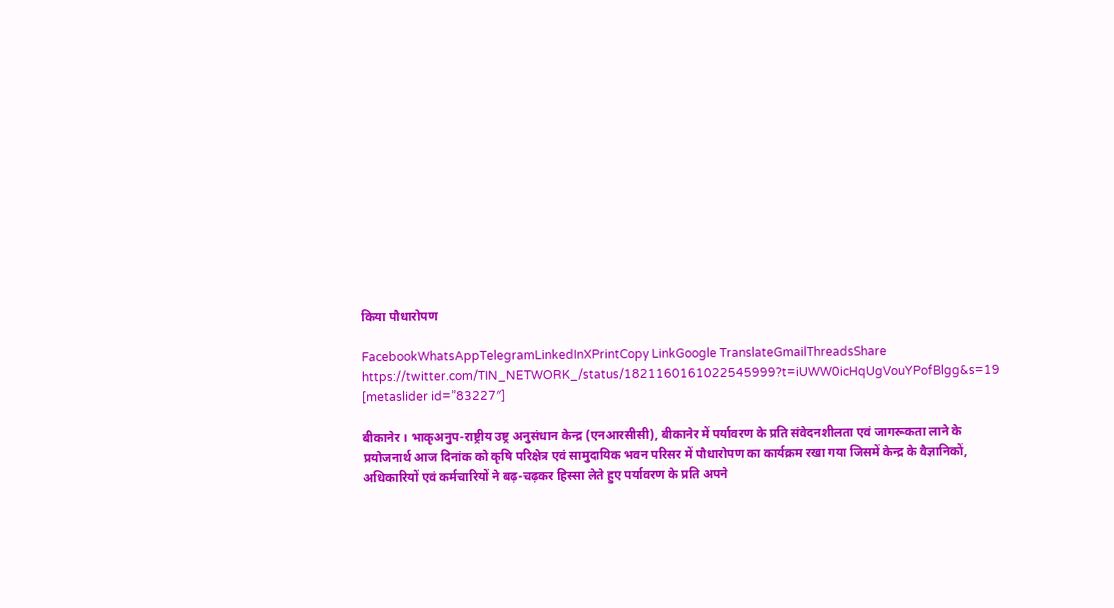किया पौधारोपण

FacebookWhatsAppTelegramLinkedInXPrintCopy LinkGoogle TranslateGmailThreadsShare
https://twitter.com/TIN_NETWORK_/status/1821160161022545999?t=iUWW0icHqUgVouYPofBlgg&s=19
[metaslider id=”83227″]

बीकानेर । भाकृअनुप-राष्ट्रीय उष्ट्र अनुसंधान केन्द्र (एनआरसीसी), बीकानेर में पर्यावरण के प्रति संवेदनशीलता एवं जागरूकता लाने के प्रयोजनार्थ आज दिनांक को कृषि परिक्षेत्र एवं सामुदायिक भवन परिसर में पौधारोपण का कार्यक्रम रखा गया जिसमें केन्द्र के वैज्ञानिकों, अधिकारियों एवं कर्मचारियों ने बढ़-चढ़कर हिस्सा लेते हुए पर्यावरण के प्रति अपने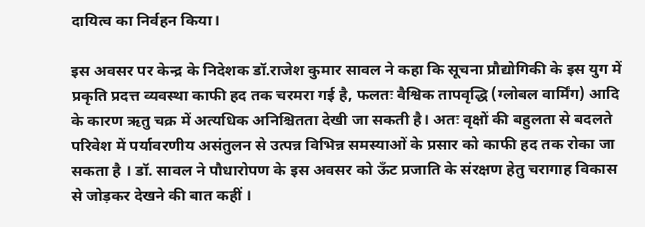दायित्व का निर्वहन किया।

इस अवसर पर केन्द्र के निदेशक डॉ.राजेश कुमार सावल ने कहा कि सूचना प्रौद्योगिकी के इस युग में प्रकृति प्रदत्त व्यवस्था काफी हद तक चरमरा गई है, फलतः वैश्विक तापवृद्धि (ग्लोबल वार्मिंग) आदि के कारण ऋतु चक्र में अत्यधिक अनिश्चितता देखी जा सकती है। अतः वृक्षों की बहुलता से बदलते परिवेश में पर्यावरणीय असंतुलन से उत्पन्न विभिन्न समस्याओं के प्रसार को काफी हद तक रोका जा सकता है । डॉ. सावल ने पौधारोपण के इस अवसर को ऊँट प्रजाति के संरक्षण हेतु चरागाह विकास से जोड़कर देखने की बात कहीं ।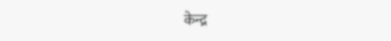केन्द्र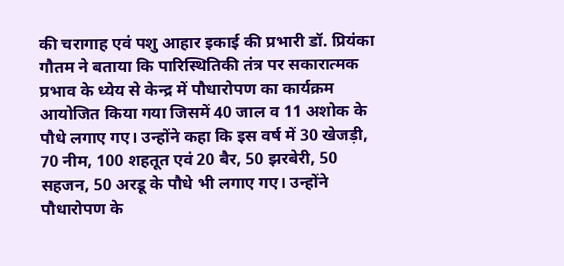की चरागाह एवं पशु आहार इकाई की प्रभारी डॉ. प्रियंका गौतम ने बताया कि पारिस्थितिकी तंत्र पर सकारात्मक प्रभाव के ध्येय से केन्द्र में पौधारोपण का कार्यक्रम आयोजित किया गया जिसमें 40 जाल व 11 अशोक के पौधे लगाए गए। उन्‍होंने कहा कि इस वर्ष में 30 खेजड़ी, 70 नीम, 100 शहतूत एवं 20 बैर, 50 झरबेरी, 50 सहजन, 50 अरडू के पौधे भी लगाए गए। उन्होंने पौधारोपण के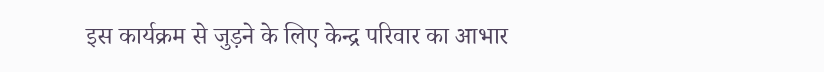इस कार्यक्रम से जुड़ने के लिए केन्द्र परिवार का आभार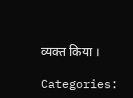व्यक्त किया ।

Categories: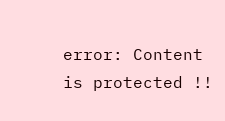error: Content is protected !!